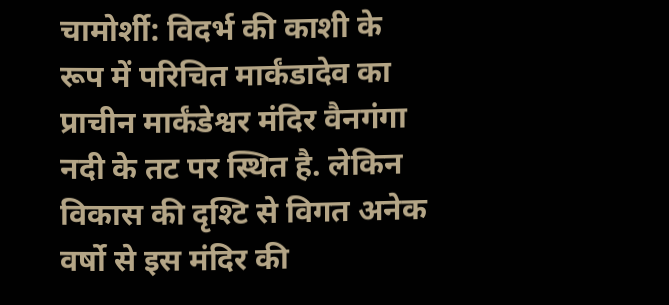चामोर्शी: विदर्भ की काशी के रूप में परिचित मार्कंडादेव का प्राचीन मार्कंडेश्वर मंदिर वैनगंगा नदी के तट पर स्थित है. लेकिन विकास की दृश्टि से विगत अनेक वर्षो से इस मंदिर की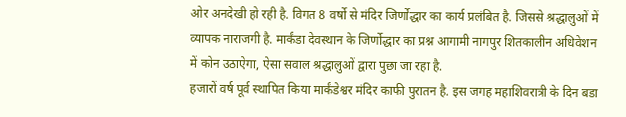ओर अनदेखी हो रही है. विगत 8 वर्षो से मंदिर जिर्णोद्धार का कार्य प्रलंबित है. जिससे श्रद्धालुओं में व्यापक नाराजगी है. मार्कंडा देवस्थान के जिर्णोद्धार का प्रश्न आगामी नागपुर शितकालीन अधिवेशन में कोन उठाऐगा, ऐसा सवाल श्रद्धालुओं द्वारा पुछा जा रहा है.
हजारों वर्ष पूर्व स्थापित किया मार्कंडेश्वर मंदिर काफी पुरातन है. इस जगह महाशिवरात्री के दिन बडा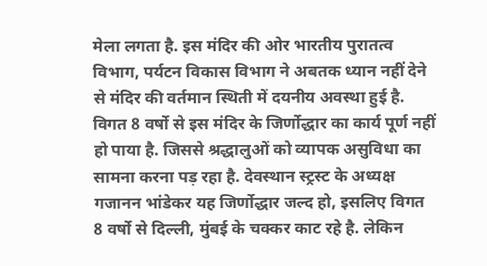मेला लगता है. इस मंदिर की ओर भारतीय पुरातत्व विभाग, पर्यटन विकास विभाग ने अबतक ध्यान नहीं देने से मंदिर की वर्तमान स्थिती में दयनीय अवस्था हुई है. विगत 8 वर्षो से इस मंदिर के जिर्णोद्धार का कार्य पूर्ण नहीं हो पाया है. जिससे श्रद्धालुओं को व्यापक असुविधा का सामना करना पड़ रहा है. देवस्थान स्ट्रस्ट के अध्यक्ष गजानन भांडेकर यह जिर्णोद्धार जल्द हो, इसलिए विगत 8 वर्षो से दिल्ली, मुंबई के चक्कर काट रहे है. लेकिन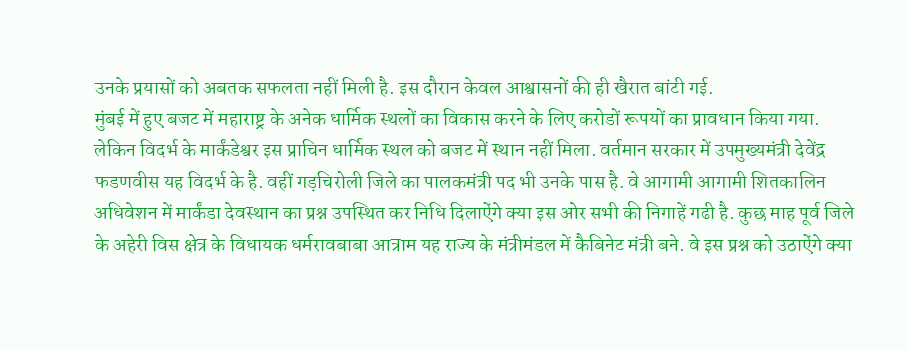उनके प्रयासों को अबतक सफलता नहीं मिली है. इस दौरान केवल आश्वासनों की ही खैरात बांटी गई.
मुंबई में हुए बजट में महाराष्ट्र के अनेक धार्मिक स्थलों का विकास करने के लिए करोडों रूपयों का प्रावधान किया गया. लेकिन विदर्भ के मार्कंडेश्वर इस प्राचिन धार्मिक स्थल को बजट में स्थान नहीं मिला. वर्तमान सरकार में उपमुख्यमंत्री देवेंद्र फडणवीस यह विदर्भ के है. वहीं गड़चिरोली जिले का पालकमंत्री पद भी उनके पास है. वे आगामी आगामी शितकालिन अधिवेशन में मार्कंडा देवस्थान का प्रश्न उपस्थित कर निधि दिलाऐंगे क्या इस ओर सभी की निगाहें गढी है. कुछ माह पूर्व जिले के अहेरी विस क्षेत्र के विधायक धर्मरावबाबा आत्राम यह राज्य के मंत्रीमंडल में कैबिनेट मंत्री बने. वे इस प्रश्न को उठाऐंगे क्या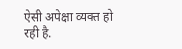ऐसी अपेक्षा व्यक्त हो रही है.